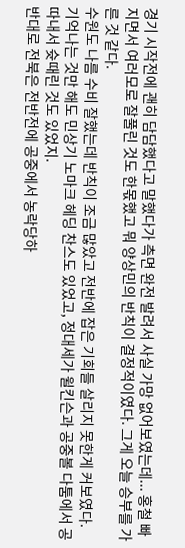경기 시작전에 괜히 담담했다고 말했다가 측면 완전 발려서 사실 가망 없어보였는데... 홍철 빠지면서 여러모로 잘풀린 것도 한몫했고 뭐 양상민의 반칙이 결정적이였다. 그게 오늘 승부를 가른 것 같다.
수원도 나름 수비 잘했는데 반칙이 조금 많았고 전반에 잡은 기회들 살리지 못한게 커보였다. 기억나는 것만 해도 민상기 노마크 헤딩 찬스도 있었고, 정대세가 윌킨슨과 공중볼 다툼에서 공따내서 슛때린 것도 있었지.
반대로 전북은 전반전에 공중에서 농락당하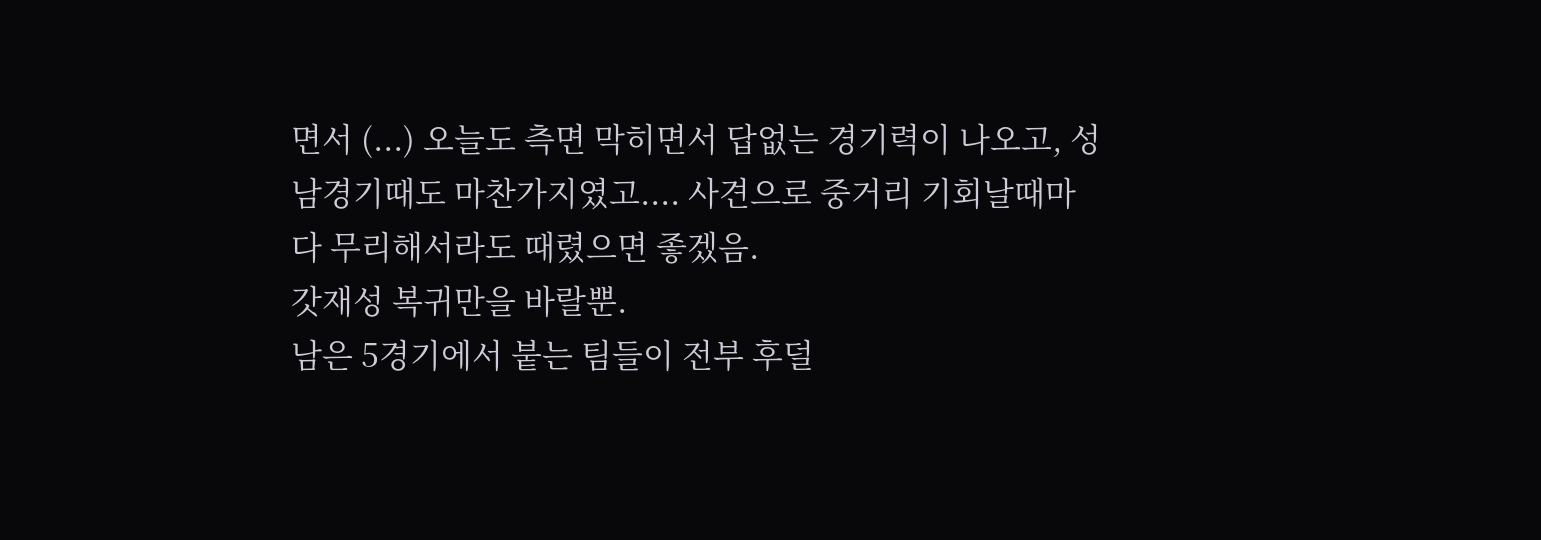면서 (...) 오늘도 측면 막히면서 답없는 경기력이 나오고, 성남경기때도 마찬가지였고.... 사견으로 중거리 기회날때마다 무리해서라도 때렸으면 좋겠음.
갓재성 복귀만을 바랄뿐.
남은 5경기에서 붙는 팀들이 전부 후덜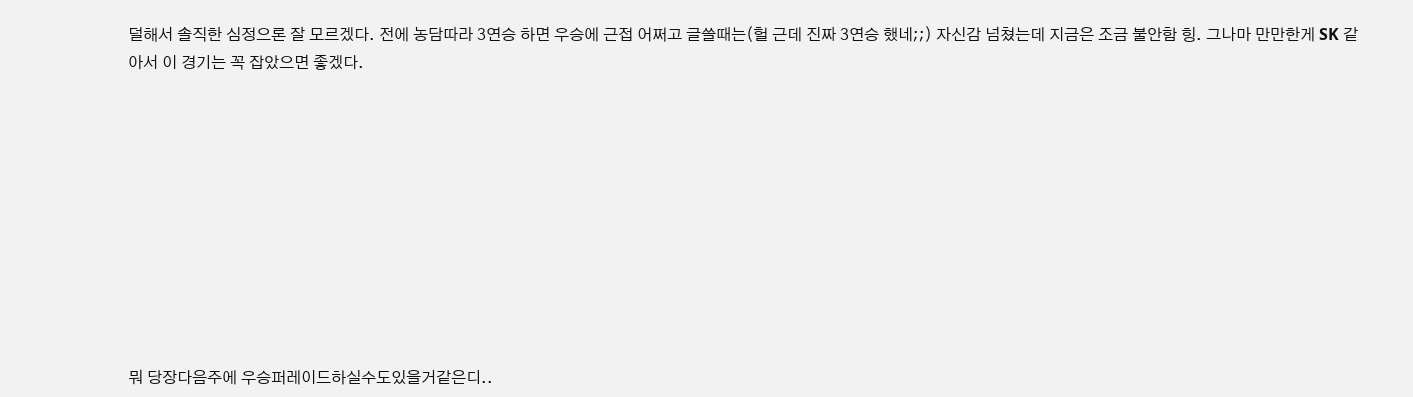덜해서 솔직한 심정으론 잘 모르겠다. 전에 농담따라 3연승 하면 우승에 근접 어쩌고 글쓸때는(헐 근데 진짜 3연승 했네;;) 자신감 넘쳤는데 지금은 조금 불안함 힝. 그나마 만만한게 SK 같아서 이 경기는 꼭 잡았으면 좋겠다.










뭐 당장다음주에 우승퍼레이드하실수도있을거같은디..